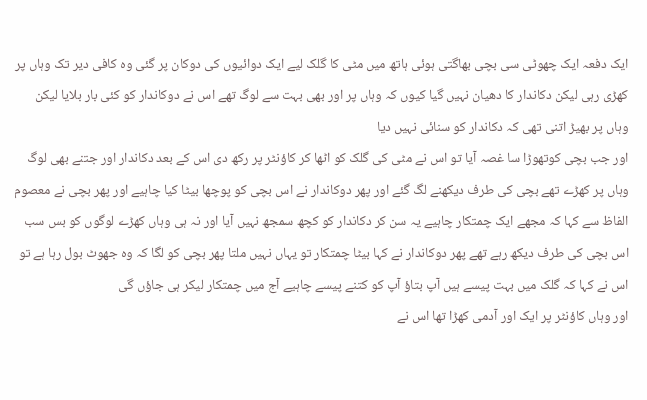ایک دفعہ ایک چھوٹی سی بچی بھاگتی ہوئی ہاتھ میں مٹی کا گلک لیے ایک دوائیوں کی دوکان پر گئی وہ کافی دیر تک وہاں پر کھڑی رہی لیکن دکاندار کا دھیان نہیں گیا کیوں کہ وہاں پر اور بھی بہت سے لوگ تھے اس نے دوکاندار کو کئی بار بلایا لیکن وہاں پر بھیڑ اتنی تھی کہ دکاندار کو سنائی نہیں دیا
اور جب بچی کوتھوڑا سا غصہ آیا تو اس نے مٹی کی گلک کو اٹھا کر کاؤنٹر پر رکھ دی اس کے بعد دکاندار اور جتنے بھی لوگ وہاں پر کھڑے تھے بچی کی طرف دیکھنے لگ گئے اور پھر دوکاندار نے اس بچی کو پوچھا بیٹا کیا چاہیے اور پھر بچی نے معصوم الفاظ سے کہا کہ مجھے ایک چمتکار چاہیے یہ سن کر دکاندار کو کچھ سمجھ نہیں آیا اور نہ ہی وہاں کھڑے لوگوں کو بس سب اس بچی کی طرف دیکھ رہے تھے پھر دوکاندار نے کہا بیٹا چمتکار تو یہاں نہیں ملتا پھر بچی کو لگا کہ وہ جھوٹ بول رہا ہے تو اس نے کہا کہ گلک میں بہت پیسے ہیں آپ بتاؤ آپ کو کتنے پیسے چاہیے آج میں چمتکار لیکر ہی جاؤں گی
اور وہاں کاؤنٹر پر ایک اور آدمی کھڑا تھا اس نے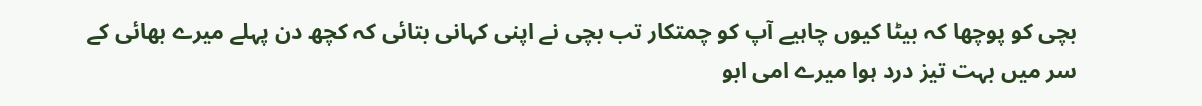بچی کو پوچھا کہ بیٹا کیوں چاہیے آپ کو چمتکار تب بچی نے اپنی کہانی بتائی کہ کچھ دن پہلے میرے بھائی کے سر میں بہت تیز درد ہوا میرے امی ابو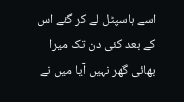اسے ہاسپٹل لے کر گئے اس کے بعد کئی دن تک میرا بھائی گھر نہیں آیا میں نے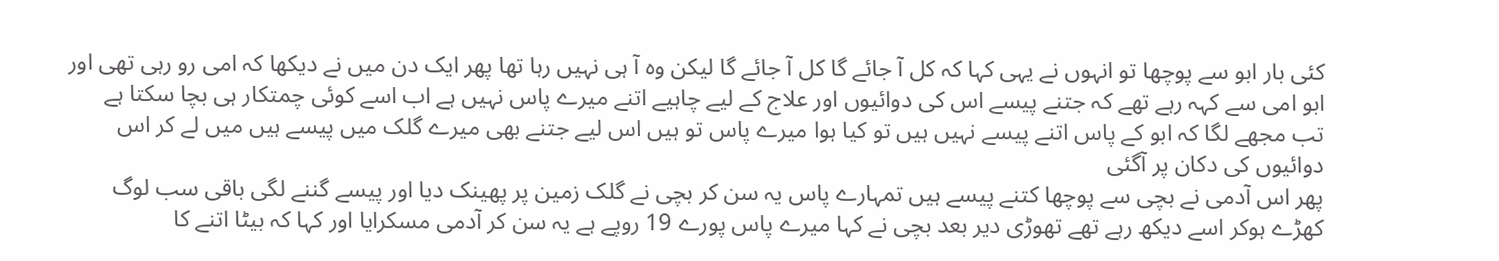کئی بار ابو سے پوچھا تو انہوں نے یہی کہا کہ کل آ جائے گا کل آ جائے گا لیکن وہ آ ہی نہیں رہا تھا پھر ایک دن میں نے دیکھا کہ امی رو رہی تھی اور ابو امی سے کہہ رہے تھے کہ جتنے پیسے اس کی دوائیوں اور علاج کے لیے چاہیے اتنے میرے پاس نہیں ہے اب اسے کوئی چمتکار ہی بچا سکتا ہے
تب مجھے لگا کہ ابو کے پاس اتنے پیسے نہیں ہیں تو کیا ہوا میرے پاس تو ہیں اس لیے جتنے بھی میرے گلک میں پیسے ہیں میں لے کر اس دوائیوں کی دکان پر آگئی
پھر اس آدمی نے بچی سے پوچھا کتنے پیسے ہیں تمہارے پاس یہ سن کر بچی نے گلک زمین پر پھینک دیا اور پیسے گننے لگی باقی سب لوگ کھڑے ہوکر اسے دیکھ رہے تھے تھوڑی دیر بعد بچی نے کہا میرے پاس پورے 19 روپے ہے یہ سن کر آدمی مسکرایا اور کہا کہ بیٹا اتنے کا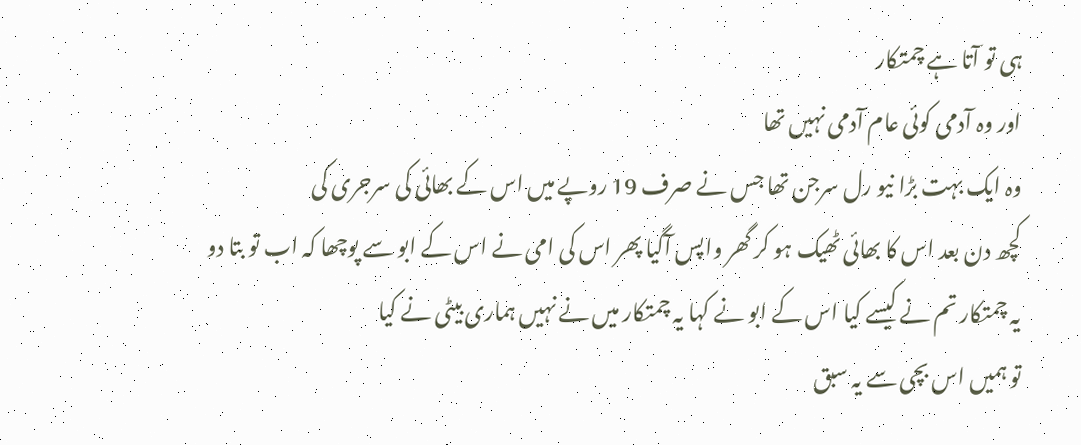ہی تو آتا ہے چمتکار
اور وہ آدمی کوئی عام آدمی نہیں تھا
وہ ایک بہت بڑا نیو رل سرجن تھا جس نے صرف 19 روپے میں اس کے بھائی کی سرجری کی
کچھ دن بعد اس کا بھائی ٹھیک ہو کر گھر واپس آگیا پھر اس کی امی نے اس کے ابو سے پوچھا کہ اب تو بتا دو یہ چمتکار تم نے کیسے کیا اس کے ابو نے کہا یہ چمتکار میں نے نہیں ہماری بیٹی نے کیا
تو ہمیں اس بچی سے یہ سبق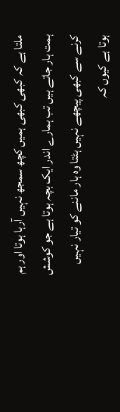ملتا ہے کہ کبھی کبھی ہمیں کچھ سمجھ نہیں آرہا ہوتا اور ہم ہمت ہار جاتے ہیں تب ہمارے اندر ایک بچہ ہوتا ہے جو کوشش کرنے سے کبھی پیچھے نہیں ہٹتا وہ ہار ماننے کو تیار نہیں ہوتا ہے کیوں کہ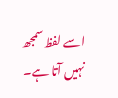اسے لفظ سمجھ نہیں آتا ہے۔